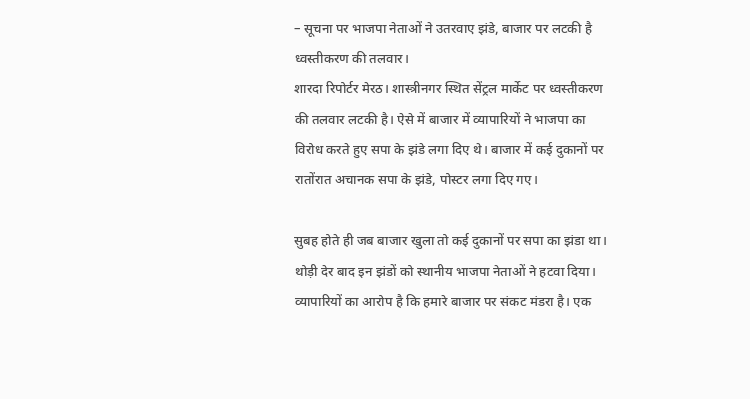– सूचना पर भाजपा नेताओं ने उतरवाए झंडे, बाजार पर लटकी है ध्वस्तीकरण की तलवार।
शारदा रिपोर्टर मेरठ। शास्त्रीनगर स्थित सेंट्रल मार्केट पर ध्वस्तीकरण की तलवार लटकी है। ऐसे में बाजार में व्यापारियों ने भाजपा का विरोध करते हुए सपा के झंडे लगा दिए थे। बाजार में कई दुकानों पर रातोंरात अचानक सपा के झंडे, पोस्टर लगा दिए गए।

सुबह होते ही जब बाजार खुला तो कई दुकानों पर सपा का झंडा था। थोड़ी देर बाद इन झंडों को स्थानीय भाजपा नेताओं ने हटवा दिया। व्यापारियों का आरोप है कि हमारे बाजार पर संकट मंडरा है। एक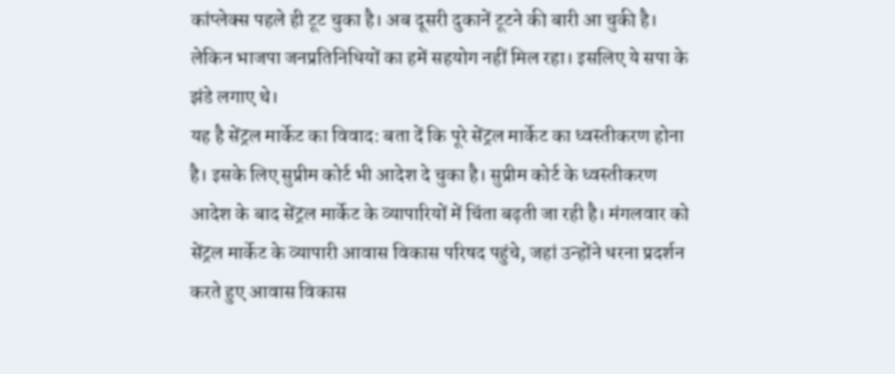कांप्लेक्स पहले ही टूट चुका है। अब दूसरी दुकानें टूटने की बारी आ चुकी है। लेकिन भाजपा जनप्रतिनिधियों का हमें सहयोग नहीं मिल रहा। इसलिए ये सपा के झंडे लगाए थे।
यह है सेंट्रल मार्केट का विवाद: बता दें कि पूरे सेंट्रल मार्केट का ध्वस्तीकरण होना है। इसके लिए सुप्रीम कोर्ट भी आदेश दे चुका है। सुप्रीम कोर्ट के ध्वस्तीकरण आदेश के बाद सेंट्रल मार्केट के व्यापारियों में चिंता बढ़ती जा रही है। मंगलवार को सेंट्रल मार्केट के व्यापारी आवास विकास परिषद पहुंचे, जहां उन्होंने धरना प्रदर्शन करते हुए आवास विकास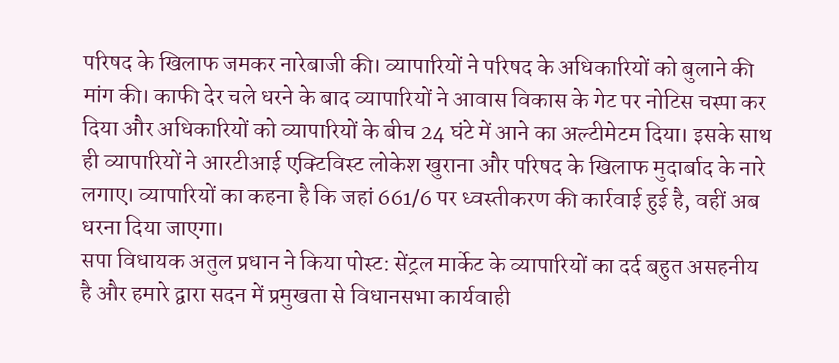परिषद के खिलाफ जमकर नारेबाजी की। व्यापारियों ने परिषद के अधिकारियों को बुलाने की मांग की। काफी देर चले धरने के बाद व्यापारियों ने आवास विकास के गेट पर नोटिस चस्पा कर दिया और अधिकारियों को व्यापारियों के बीच 24 घंटे में आने का अल्टीमेटम दिया। इसके साथ ही व्यापारियों ने आरटीआई एक्टिविस्ट लोकेश खुराना और परिषद के खिलाफ मुदार्बाद के नारे लगाए। व्यापारियों का कहना है कि जहां 661/6 पर ध्वस्तीकरण की कार्रवाई हुई है, वहीं अब धरना दिया जाएगा।
सपा विधायक अतुल प्रधान ने किया पोस्ट: सेंट्रल मार्केट के व्यापारियों का दर्द बहुत असहनीय है और हमारे द्वारा सदन में प्रमुखता से विधानसभा कार्यवाही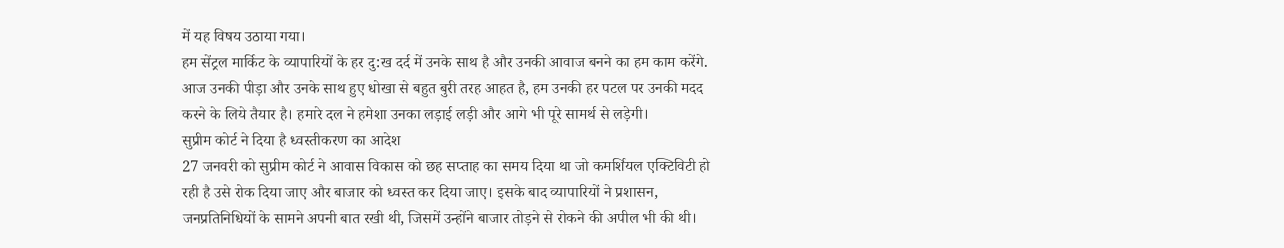में यह विषय उठाया गया।
हम सेंट्रल मार्किट के व्यापारियों के हर दु:ख दर्द में उनके साथ है और उनकी आवाज बनने का हम काम करेंगे. आज उनकी पीड़ा और उनके साथ हुए धोखा से बहुत बुरी तरह आहत है, हम उनकी हर पटल पर उनकी मदद करने के लिये तैयार है। हमारे दल ने हमेशा उनका लड़ाई लड़ी और आगे भी पूरे सामर्थ से लड़ेगी।
सुप्रीम कोर्ट ने दिया है ध्वस्तीकरण का आदेश
27 जनवरी को सुप्रीम कोर्ट ने आवास विकास को छह सप्ताह का समय दिया था जो कमर्शियल एक्टिविटी हो रही है उसे रोक दिया जाए और बाजार को ध्वस्त कर दिया जाए। इसके बाद व्यापारियों ने प्रशासन, जनप्रतिनिधियों के सामने अपनी बात रखी थी, जिसमें उन्होंने बाजार तोड़ने से रोकने की अपील भी की थी।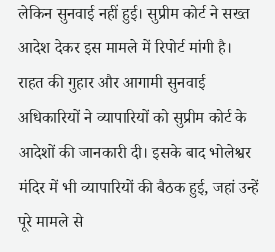लेकिन सुनवाई नहीं हुई। सुप्रीम कोर्ट ने सख्त आदेश देकर इस मामले में रिपोर्ट मांगी है।
राहत की गुहार और आगामी सुनवाई
अधिकारियों ने व्यापारियों को सुप्रीम कोर्ट के आदेशों की जानकारी दी। इसके बाद भोलेश्वर मंदिर में भी व्यापारियों की बैठक हुई, जहां उन्हें पूरे मामले से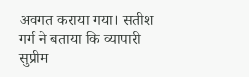अवगत कराया गया। सतीश गर्ग ने बताया कि व्यापारी सुप्रीम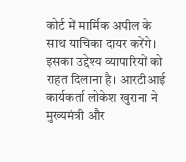कोर्ट में मार्मिक अपील के साथ याचिका दायर करेंगे। इसका उद्देश्य व्यापारियों को राहत दिलाना है। आरटीआई कार्यकर्ता लोकेश खुराना ने मुख्यमंत्री और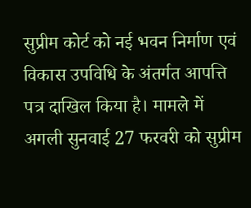सुप्रीम कोर्ट को नई भवन निर्माण एवं विकास उपविधि के अंतर्गत आपत्ति पत्र दाखिल किया है। मामले में अगली सुनवाई 27 फरवरी को सुप्रीम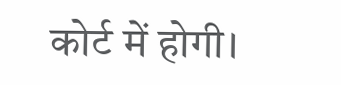कोर्ट में होगी।